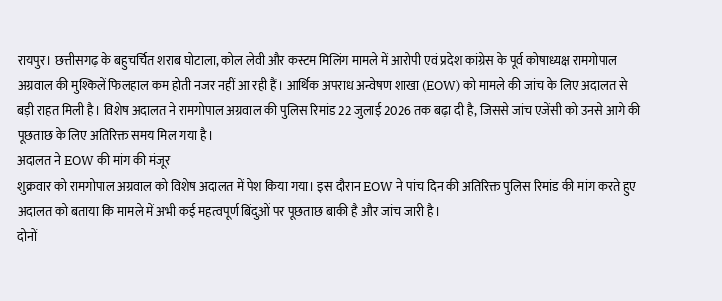रायपुर। छत्तीसगढ़ के बहुचर्चित शराब घोटाला, कोल लेवी और कस्टम मिलिंग मामले में आरोपी एवं प्रदेश कांग्रेस के पूर्व कोषाध्यक्ष रामगोपाल अग्रवाल की मुश्किलें फिलहाल कम होती नजर नहीं आ रही हैं। आर्थिक अपराध अन्वेषण शाखा (EOW) को मामले की जांच के लिए अदालत से बड़ी राहत मिली है। विशेष अदालत ने रामगोपाल अग्रवाल की पुलिस रिमांड 22 जुलाई 2026 तक बढ़ा दी है, जिससे जांच एजेंसी को उनसे आगे की पूछताछ के लिए अतिरिक्त समय मिल गया है।
अदालत ने EOW की मांग की मंजूर
शुक्रवार को रामगोपाल अग्रवाल को विशेष अदालत में पेश किया गया। इस दौरान EOW ने पांच दिन की अतिरिक्त पुलिस रिमांड की मांग करते हुए अदालत को बताया कि मामले में अभी कई महत्वपूर्ण बिंदुओं पर पूछताछ बाकी है और जांच जारी है।
दोनों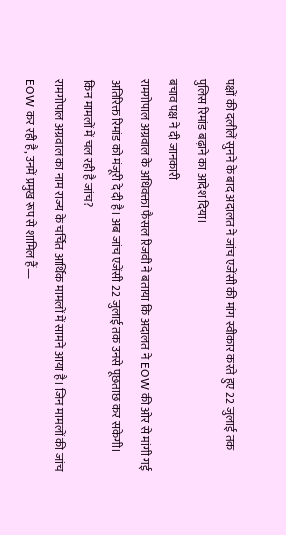पक्षों की दलीलें सुनने के बाद अदालत ने जांच एजेंसी की मांग स्वीकार करते हुए 22 जुलाई तक पुलिस रिमांड बढ़ाने का आदेश दिया।
बचाव पक्ष ने दी जानकारी
रामगोपाल अग्रवाल के अधिवक्ता फैसल रिजवी ने बताया कि अदालत ने EOW की ओर से मांगी गई अतिरिक्त रिमांड को मंजूरी दे दी है। अब जांच एजेंसी 22 जुलाई तक उनसे पूछताछ कर सकेगी।
किन मामलों में चल रही है जांच?
रामगोपाल अग्रवाल का नाम राज्य के चर्चित आर्थिक मामलों में सामने आया है। जिन मामलों की जांच EOW कर रही है, उनमें प्रमुख रूप से शामिल हैं—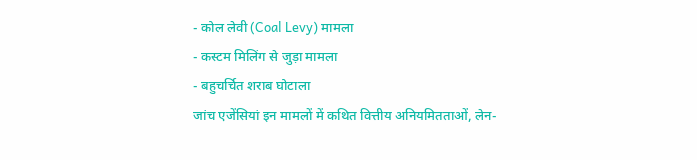- कोल लेवी (Coal Levy) मामला
- कस्टम मिलिंग से जुड़ा मामला
- बहुचर्चित शराब घोटाला
जांच एजेंसियां इन मामलों में कथित वित्तीय अनियमितताओं, लेन-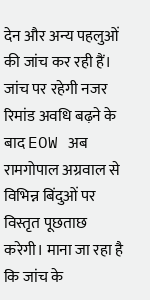देन और अन्य पहलुओं की जांच कर रही हैं।
जांच पर रहेगी नजर
रिमांड अवधि बढ़ने के बाद EOW अब रामगोपाल अग्रवाल से विभिन्न बिंदुओं पर विस्तृत पूछताछ करेगी। माना जा रहा है कि जांच के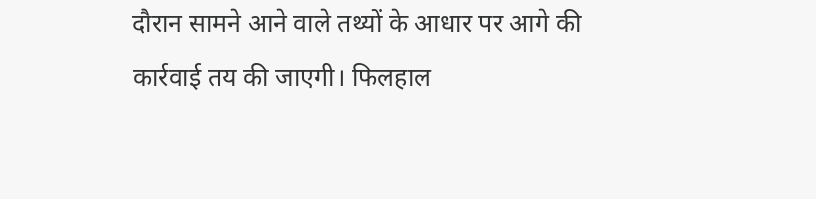दौरान सामने आने वाले तथ्यों के आधार पर आगे की कार्रवाई तय की जाएगी। फिलहाल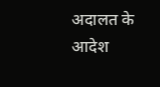अदालत के आदेश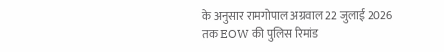के अनुसार रामगोपाल अग्रवाल 22 जुलाई 2026 तक EOW की पुलिस रिमांड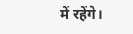में रहेंगे।